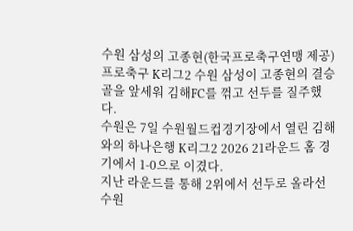수원 삼성의 고종현(한국프로축구연맹 제공)
프로축구 K리그2 수원 삼성이 고종현의 결승골을 앞세워 김해FC를 꺾고 선두를 질주했다.
수원은 7일 수원월드컵경기장에서 열린 김해와의 하나은행 K리그2 2026 21라운드 홈 경기에서 1-0으로 이겼다.
지난 라운드를 통해 2위에서 선두로 올라선 수원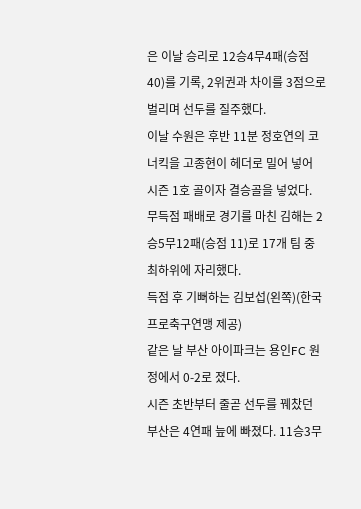은 이날 승리로 12승4무4패(승점 40)를 기록, 2위권과 차이를 3점으로 벌리며 선두를 질주했다.
이날 수원은 후반 11분 정호연의 코너킥을 고종현이 헤더로 밀어 넣어 시즌 1호 골이자 결승골을 넣었다.
무득점 패배로 경기를 마친 김해는 2승5무12패(승점 11)로 17개 팀 중 최하위에 자리했다.
득점 후 기뻐하는 김보섭(왼쪽)(한국프로축구연맹 제공)
같은 날 부산 아이파크는 용인FC 원정에서 0-2로 졌다.
시즌 초반부터 줄곧 선두를 꿰찼던 부산은 4연패 늪에 빠졌다. 11승3무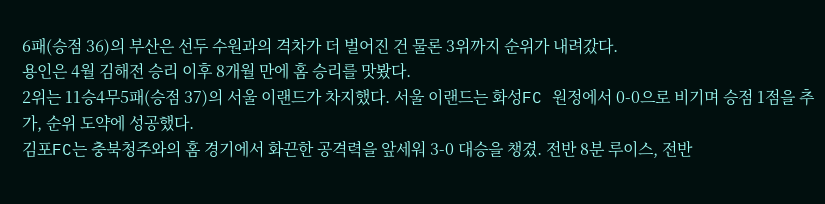6패(승점 36)의 부산은 선두 수원과의 격차가 더 벌어진 건 물론 3위까지 순위가 내려갔다.
용인은 4월 김해전 승리 이후 8개월 만에 홈 승리를 맛봤다.
2위는 11승4무5패(승점 37)의 서울 이랜드가 차지했다. 서울 이랜드는 화성FC 원정에서 0-0으로 비기며 승점 1점을 추가, 순위 도약에 성공했다.
김포FC는 충북청주와의 홈 경기에서 화끈한 공격력을 앞세워 3-0 대승을 챙겼. 전반 8분 루이스, 전반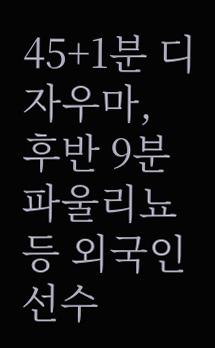45+1분 디자우마, 후반 9분 파울리뇨 등 외국인 선수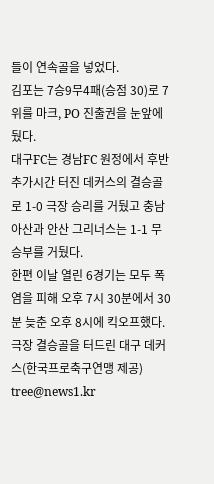들이 연속골을 넣었다.
김포는 7승9무4패(승점 30)로 7위를 마크, PO 진출권을 눈앞에 뒀다.
대구FC는 경남FC 원정에서 후반 추가시간 터진 데커스의 결승골로 1-0 극장 승리를 거뒀고 충남아산과 안산 그리너스는 1-1 무승부를 거뒀다.
한편 이날 열린 6경기는 모두 폭염을 피해 오후 7시 30분에서 30분 늦춘 오후 8시에 킥오프했다.
극장 결승골을 터드린 대구 데커스(한국프로축구연맹 제공)
tree@news1.kr